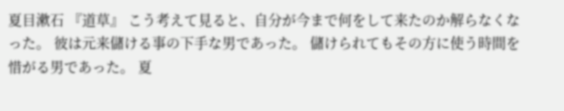夏目漱石 『道草』 こう考えて見ると、自分が今まで何をして来たのか解らなくなった。 彼は元来儲ける事の下手な男であった。 儲けられてもその方に使う時間を惜がる男であった。 夏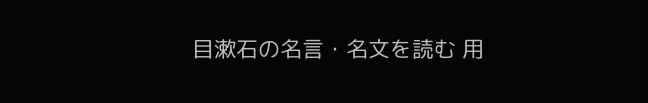目漱石の名言・名文を読む 用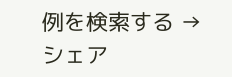例を検索する → シェア